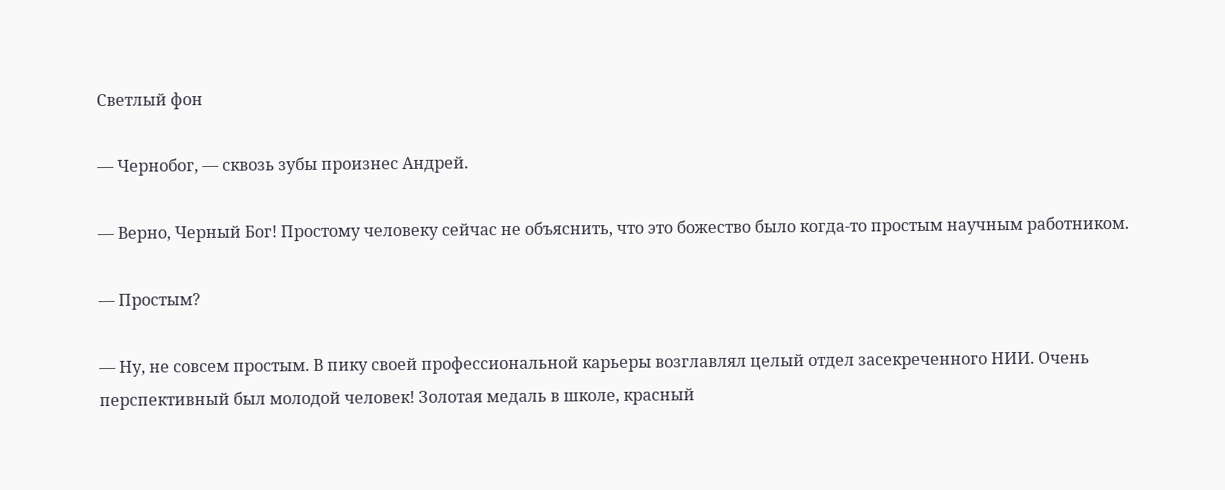Светлый фон

— Чернобог, — сквозь зубы произнес Андрей.

— Верно, Черный Бог! Простому человеку сейчас не объяснить, что это божество было когда-то простым научным работником.

— Простым?

— Ну, не совсем простым. В пику своей профессиональной карьеры возглавлял целый отдел засекреченного НИИ. Очень перспективный был молодой человек! Золотая медаль в школе, красный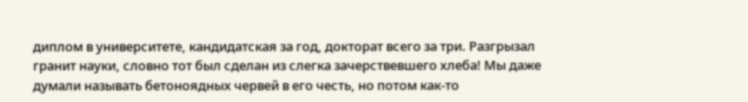диплом в университете, кандидатская за год, докторат всего за три. Разгрызал гранит науки, словно тот был сделан из слегка зачерствевшего хлеба! Мы даже думали называть бетоноядных червей в его честь, но потом как-то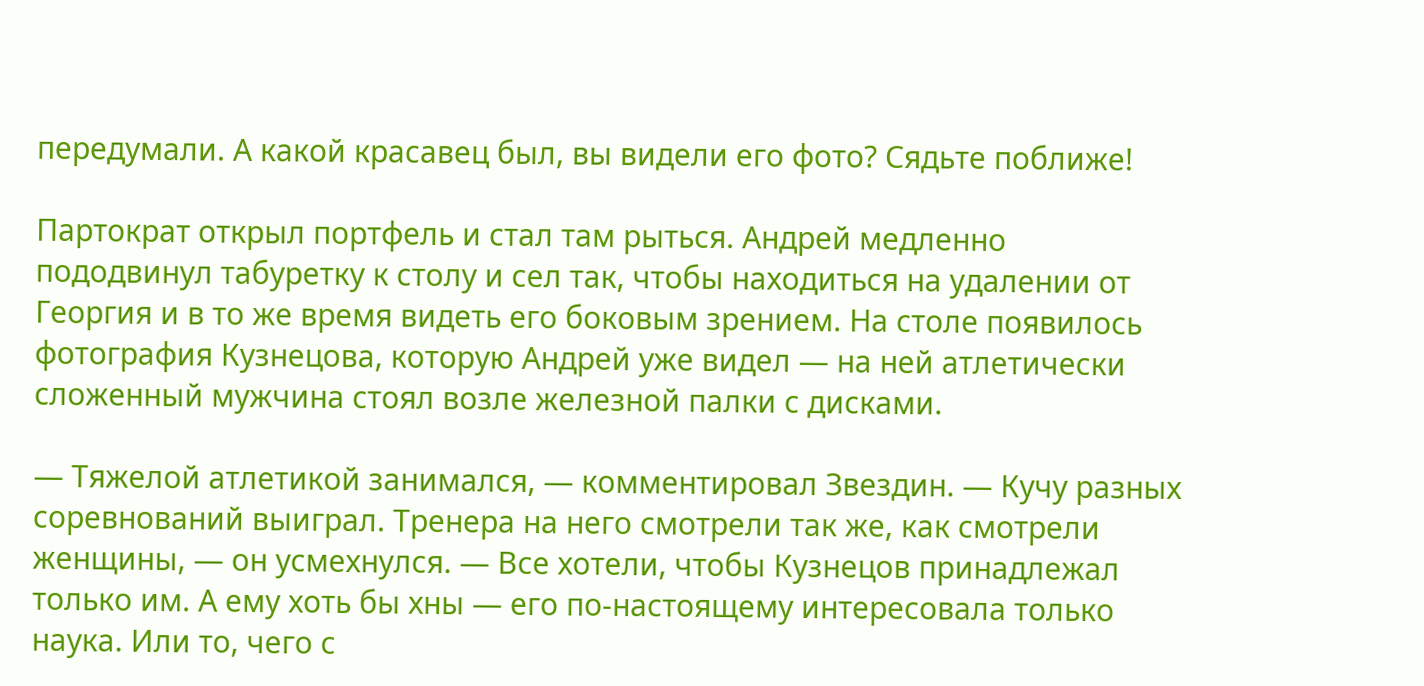передумали. А какой красавец был, вы видели его фото? Сядьте поближе!

Партократ открыл портфель и стал там рыться. Андрей медленно пододвинул табуретку к столу и сел так, чтобы находиться на удалении от Георгия и в то же время видеть его боковым зрением. На столе появилось фотография Кузнецова, которую Андрей уже видел — на ней атлетически сложенный мужчина стоял возле железной палки с дисками.

— Тяжелой атлетикой занимался, — комментировал Звездин. — Кучу разных соревнований выиграл. Тренера на него смотрели так же, как смотрели женщины, — он усмехнулся. — Все хотели, чтобы Кузнецов принадлежал только им. А ему хоть бы хны — его по-настоящему интересовала только наука. Или то, чего с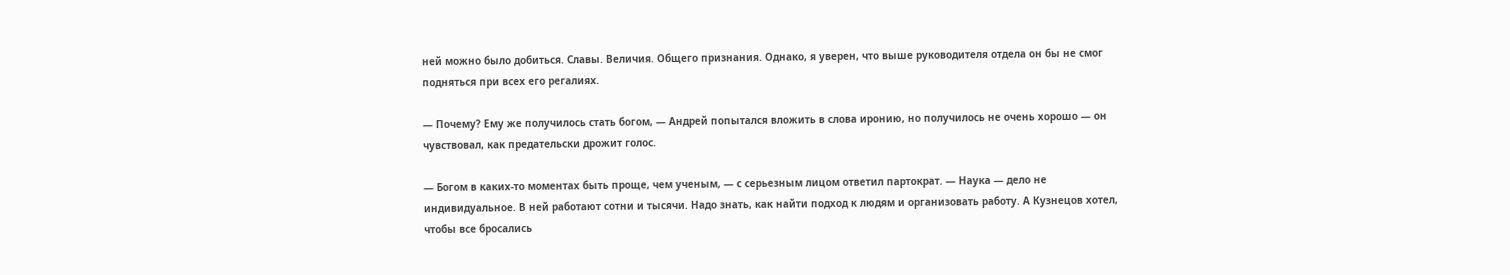ней можно было добиться. Славы. Величия. Общего признания. Однако, я уверен, что выше руководителя отдела он бы не смог подняться при всех его регалиях.

— Почему? Ему же получилось стать богом, — Андрей попытался вложить в слова иронию, но получилось не очень хорошо — он чувствовал, как предательски дрожит голос.

— Богом в каких-то моментах быть проще, чем ученым, — с серьезным лицом ответил партократ. — Наука — дело не индивидуальное. В ней работают сотни и тысячи. Надо знать, как найти подход к людям и организовать работу. А Кузнецов хотел, чтобы все бросались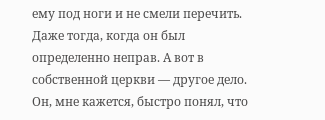ему под ноги и не смели перечить. Даже тогда, когда он был определенно неправ. А вот в собственной церкви — другое дело. Он, мне кажется, быстро понял, что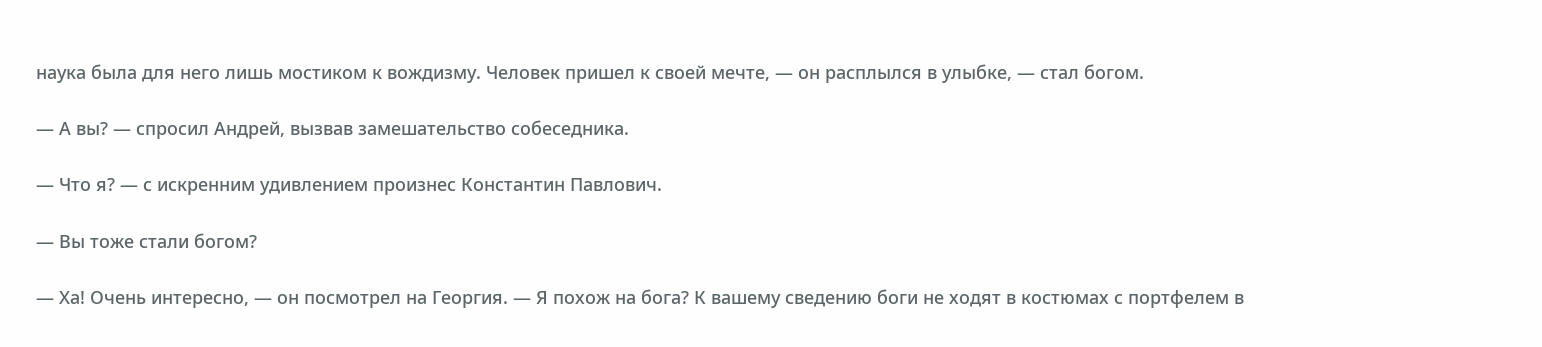наука была для него лишь мостиком к вождизму. Человек пришел к своей мечте, — он расплылся в улыбке, — стал богом.

— А вы? — спросил Андрей, вызвав замешательство собеседника.

— Что я? — с искренним удивлением произнес Константин Павлович.

— Вы тоже стали богом?

— Ха! Очень интересно, — он посмотрел на Георгия. — Я похож на бога? К вашему сведению боги не ходят в костюмах с портфелем в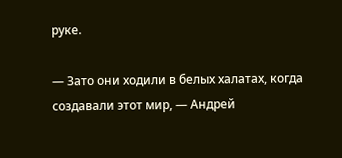руке.

— Зато они ходили в белых халатах, когда создавали этот мир, — Андрей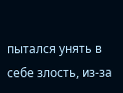пытался унять в себе злость, из-за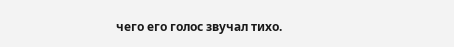чего его голос звучал тихо.